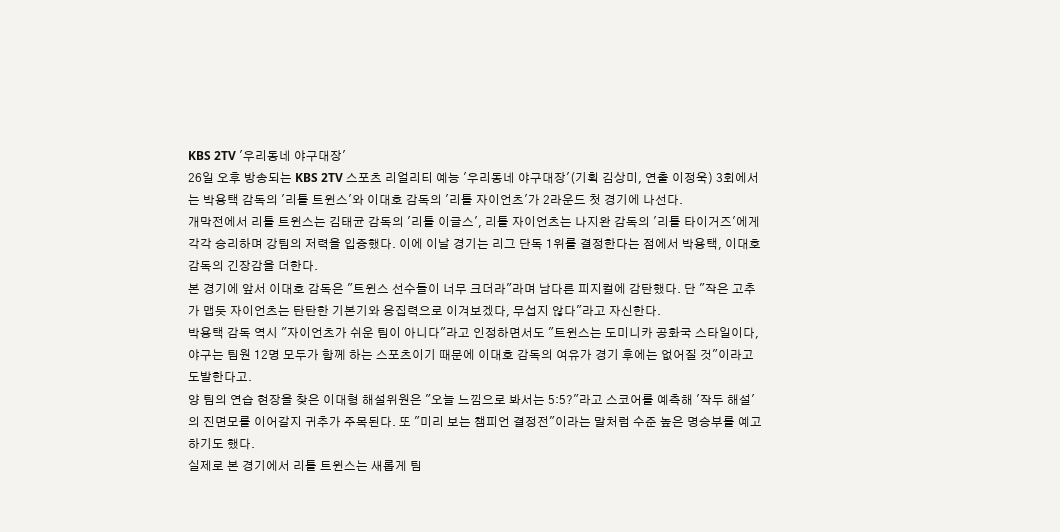KBS 2TV '우리동네 야구대장'
26일 오후 방송되는 KBS 2TV 스포츠 리얼리티 예능 '우리동네 야구대장'(기획 김상미, 연출 이정욱) 3회에서는 박용택 감독의 '리틀 트윈스'와 이대호 감독의 '리틀 자이언츠'가 2라운드 첫 경기에 나선다.
개막전에서 리틀 트윈스는 김태균 감독의 '리틀 이글스', 리틀 자이언츠는 나지완 감독의 '리틀 타이거즈'에게 각각 승리하며 강팀의 저력을 입증했다. 이에 이날 경기는 리그 단독 1위를 결정한다는 점에서 박용택, 이대호 감독의 긴장감을 더한다.
본 경기에 앞서 이대호 감독은 "트윈스 선수들이 너무 크더라"라며 남다른 피지컬에 감탄했다. 단 "작은 고추가 맵듯 자이언츠는 탄탄한 기본기와 응집력으로 이겨보겠다, 무섭지 않다"라고 자신한다.
박용택 감독 역시 "자이언츠가 쉬운 팀이 아니다"라고 인정하면서도 "트윈스는 도미니카 공화국 스타일이다, 야구는 팀원 12명 모두가 함께 하는 스포츠이기 때문에 이대호 감독의 여유가 경기 후에는 없어질 것"이라고 도발한다고.
양 팀의 연습 현장을 찾은 이대형 해설위원은 "오늘 느낌으로 봐서는 5:5?"라고 스코어를 예측해 '작두 해설'의 진면모를 이어갈지 귀추가 주목된다. 또 "미리 보는 챔피언 결정전"이라는 말처럼 수준 높은 명승부를 예고하기도 했다.
실제로 본 경기에서 리틀 트윈스는 새롭게 팀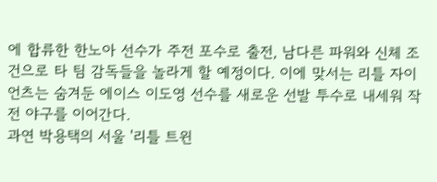에 합류한 한노아 선수가 주전 포수로 출전, 남다른 파워와 신체 조건으로 타 팀 감독들을 놀라게 할 예정이다. 이에 맞서는 리틀 자이언츠는 숨겨둔 에이스 이도영 선수를 새로운 선발 투수로 내세워 작전 야구를 이어간다.
과연 박용택의 서울 '리틀 트윈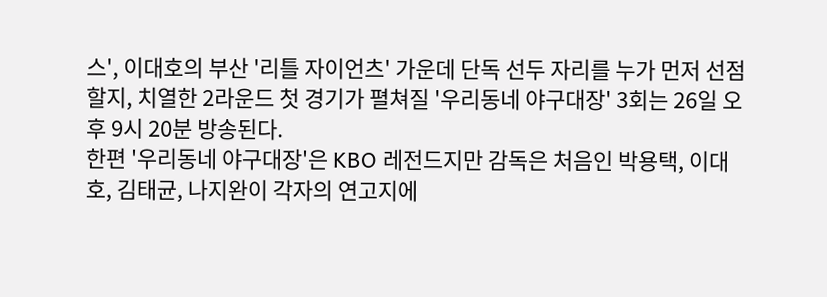스', 이대호의 부산 '리틀 자이언츠' 가운데 단독 선두 자리를 누가 먼저 선점할지, 치열한 2라운드 첫 경기가 펼쳐질 '우리동네 야구대장' 3회는 26일 오후 9시 20분 방송된다.
한편 '우리동네 야구대장'은 KBO 레전드지만 감독은 처음인 박용택, 이대호, 김태균, 나지완이 각자의 연고지에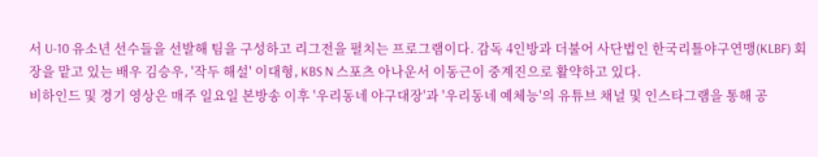서 U-10 유소년 선수들을 선발해 팀을 구성하고 리그전을 펼치는 프로그램이다. 감독 4인방과 더불어 사단법인 한국리틀야구연맹(KLBF) 회장을 맡고 있는 배우 김승우, '작두 해설' 이대형, KBS N 스포츠 아나운서 이동근이 중계진으로 활약하고 있다.
비하인드 및 경기 영상은 매주 일요일 본방송 이후 '우리동네 야구대장'과 '우리동네 예체능'의 유튜브 채널 및 인스타그램을 통해 공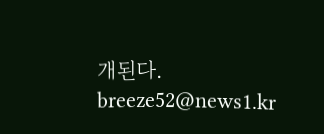개된다.
breeze52@news1.kr